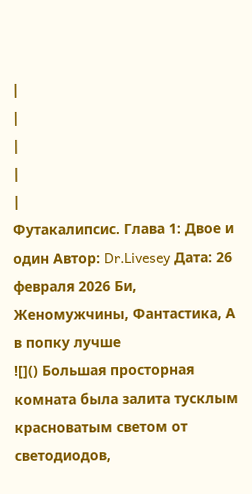|
|
|
|
|
Футакалипсис. Глава 1: Двое и один Автор: Dr.Livesey Дата: 26 февраля 2026 Би, Женомужчины, Фантастика, А в попку лучше
![]() Большая просторная комната была залита тусклым красноватым светом от светодиодов,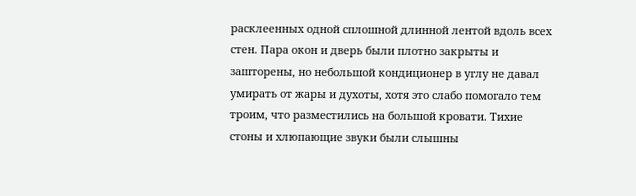расклеенных одной сплошной длинной лентой вдоль всех стен. Пара окон и дверь были плотно закрыты и зашторены, но небольшой кондиционер в углу не давал умирать от жары и духоты, хотя это слабо помогало тем троим, что разместились на большой кровати. Тихие стоны и хлюпающие звуки были слышны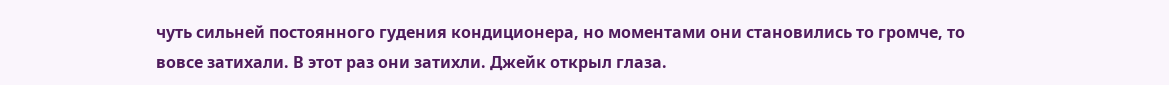чуть сильней постоянного гудения кондиционера, но моментами они становились то громче, то вовсе затихали. В этот раз они затихли. Джейк открыл глаза.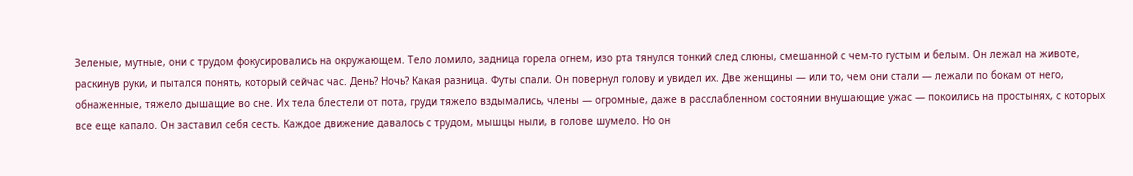Зеленые, мутные, они с трудом фокусировались на окружающем. Тело ломило, задница горела огнем, изо рта тянулся тонкий след слюны, смешанной с чем-то густым и белым. Он лежал на животе, раскинув руки, и пытался понять, который сейчас час. День? Ночь? Какая разница. Футы спали. Он повернул голову и увидел их. Две женщины — или то, чем они стали — лежали по бокам от него, обнаженные, тяжело дышащие во сне. Их тела блестели от пота, груди тяжело вздымались, члены — огромные, даже в расслабленном состоянии внушающие ужас — покоились на простынях, с которых все еще капало. Он заставил себя сесть. Каждое движение давалось с трудом, мышцы ныли, в голове шумело. Но он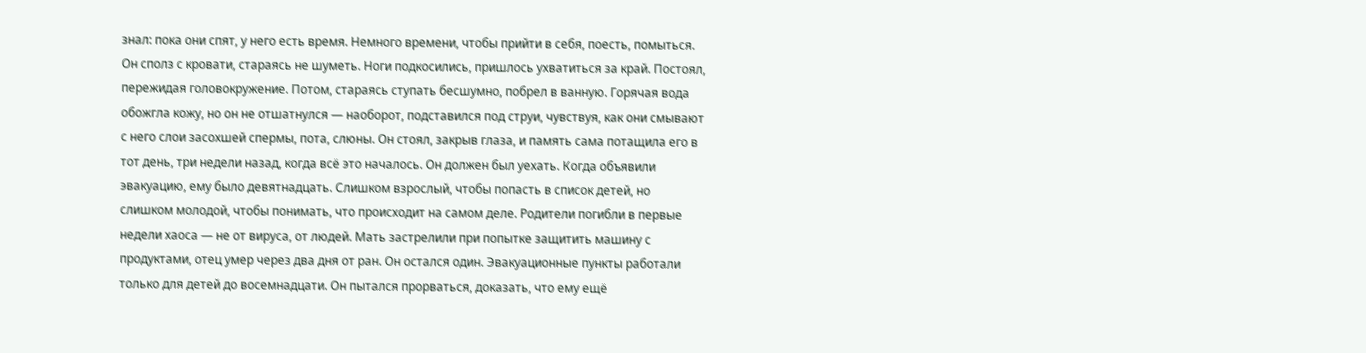знал: пока они спят, у него есть время. Немного времени, чтобы прийти в себя, поесть, помыться. Он сполз с кровати, стараясь не шуметь. Ноги подкосились, пришлось ухватиться за край. Постоял, пережидая головокружение. Потом, стараясь ступать бесшумно, побрел в ванную. Горячая вода обожгла кожу, но он не отшатнулся — наоборот, подставился под струи, чувствуя, как они смывают с него слои засохшей спермы, пота, слюны. Он стоял, закрыв глаза, и память сама потащила его в тот день, три недели назад, когда всё это началось. Он должен был уехать. Когда объявили эвакуацию, ему было девятнадцать. Слишком взрослый, чтобы попасть в список детей, но слишком молодой, чтобы понимать, что происходит на самом деле. Родители погибли в первые недели хаоса — не от вируса, от людей. Мать застрелили при попытке защитить машину с продуктами, отец умер через два дня от ран. Он остался один. Эвакуационные пункты работали только для детей до восемнадцати. Он пытался прорваться, доказать, что ему ещё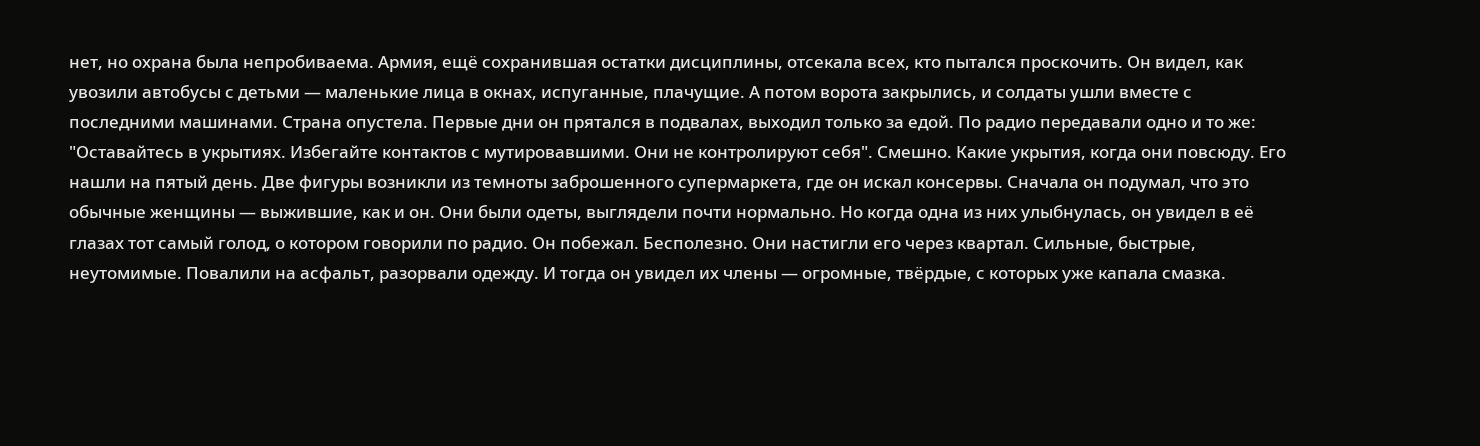нет, но охрана была непробиваема. Армия, ещё сохранившая остатки дисциплины, отсекала всех, кто пытался проскочить. Он видел, как увозили автобусы с детьми — маленькие лица в окнах, испуганные, плачущие. А потом ворота закрылись, и солдаты ушли вместе с последними машинами. Страна опустела. Первые дни он прятался в подвалах, выходил только за едой. По радио передавали одно и то же: "Оставайтесь в укрытиях. Избегайте контактов с мутировавшими. Они не контролируют себя". Смешно. Какие укрытия, когда они повсюду. Его нашли на пятый день. Две фигуры возникли из темноты заброшенного супермаркета, где он искал консервы. Сначала он подумал, что это обычные женщины — выжившие, как и он. Они были одеты, выглядели почти нормально. Но когда одна из них улыбнулась, он увидел в её глазах тот самый голод, о котором говорили по радио. Он побежал. Бесполезно. Они настигли его через квартал. Сильные, быстрые, неутомимые. Повалили на асфальт, разорвали одежду. И тогда он увидел их члены — огромные, твёрдые, с которых уже капала смазка.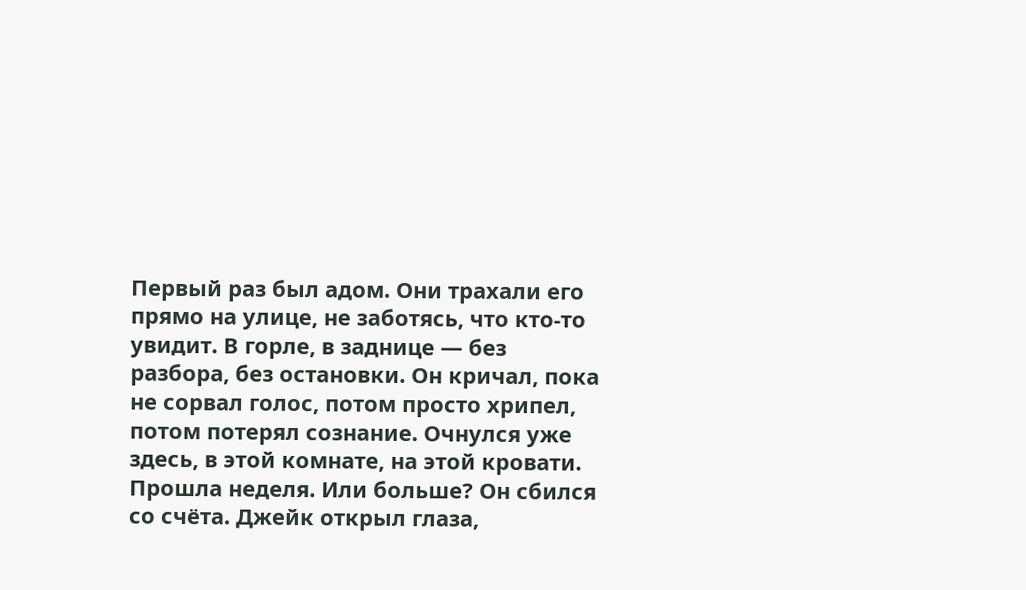Первый раз был адом. Они трахали его прямо на улице, не заботясь, что кто-то увидит. В горле, в заднице — без разбора, без остановки. Он кричал, пока не сорвал голос, потом просто хрипел, потом потерял сознание. Очнулся уже здесь, в этой комнате, на этой кровати. Прошла неделя. Или больше? Он сбился со счёта. Джейк открыл глаза,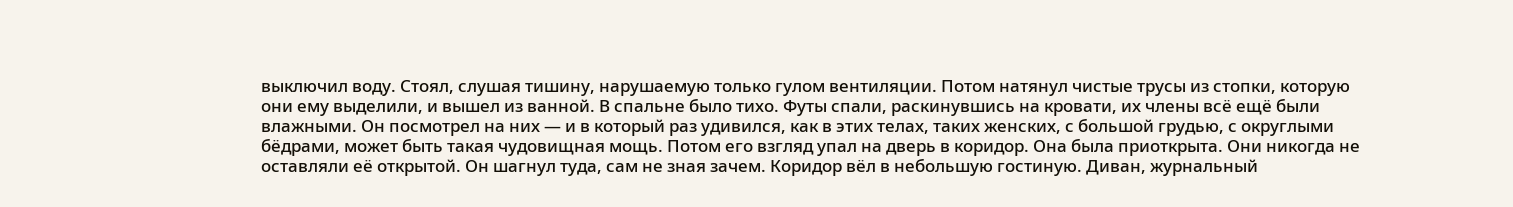выключил воду. Стоял, слушая тишину, нарушаемую только гулом вентиляции. Потом натянул чистые трусы из стопки, которую они ему выделили, и вышел из ванной. В спальне было тихо. Футы спали, раскинувшись на кровати, их члены всё ещё были влажными. Он посмотрел на них — и в который раз удивился, как в этих телах, таких женских, с большой грудью, с округлыми бёдрами, может быть такая чудовищная мощь. Потом его взгляд упал на дверь в коридор. Она была приоткрыта. Они никогда не оставляли её открытой. Он шагнул туда, сам не зная зачем. Коридор вёл в небольшую гостиную. Диван, журнальный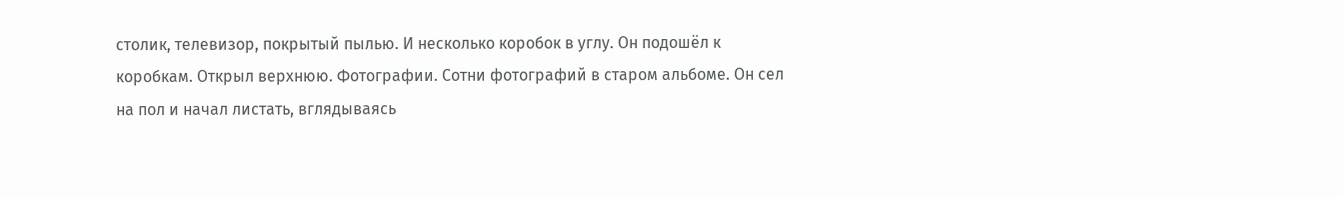столик, телевизор, покрытый пылью. И несколько коробок в углу. Он подошёл к коробкам. Открыл верхнюю. Фотографии. Сотни фотографий в старом альбоме. Он сел на пол и начал листать, вглядываясь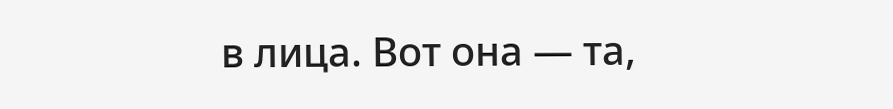в лица. Вот она — та,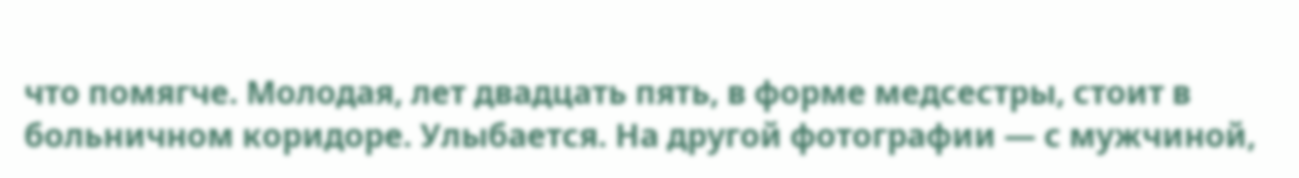что помягче. Молодая, лет двадцать пять, в форме медсестры, стоит в больничном коридоре. Улыбается. На другой фотографии — с мужчиной,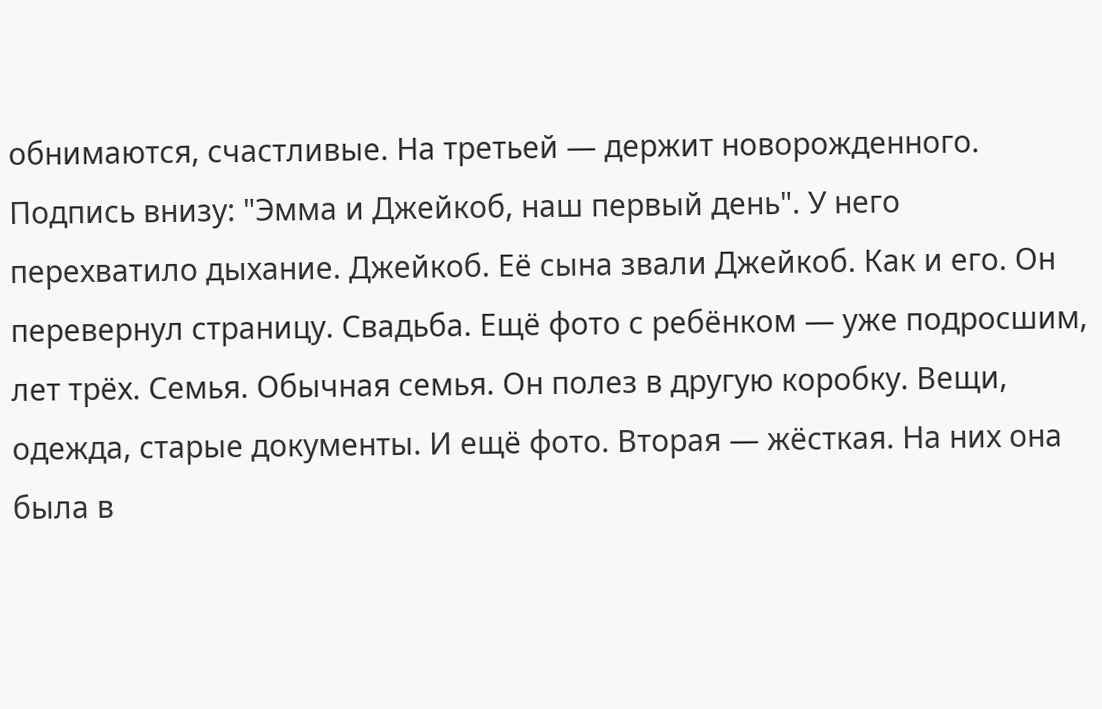обнимаются, счастливые. На третьей — держит новорожденного. Подпись внизу: "Эмма и Джейкоб, наш первый день". У него перехватило дыхание. Джейкоб. Её сына звали Джейкоб. Как и его. Он перевернул страницу. Свадьба. Ещё фото с ребёнком — уже подросшим, лет трёх. Семья. Обычная семья. Он полез в другую коробку. Вещи, одежда, старые документы. И ещё фото. Вторая — жёсткая. На них она была в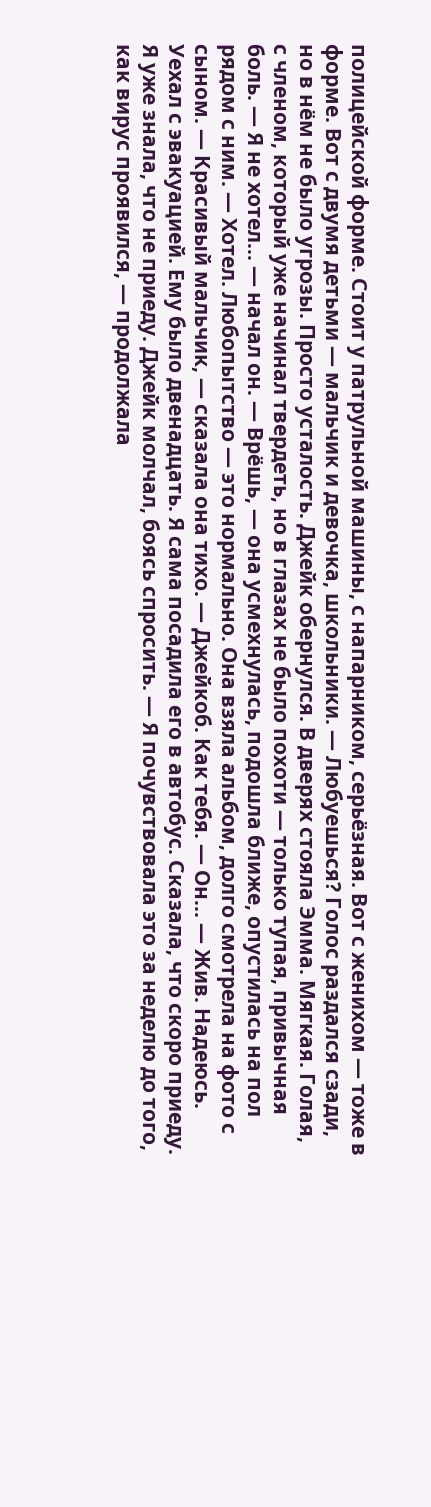полицейской форме. Стоит у патрульной машины, с напарником, серьёзная. Вот с женихом — тоже в форме. Вот с двумя детьми — мальчик и девочка, школьники. — Любуешься? Голос раздался сзади, но в нём не было угрозы. Просто усталость. Джейк обернулся. В дверях стояла Эмма. Мягкая. Голая, с членом, который уже начинал твердеть, но в глазах не было похоти — только тупая, привычная боль. — Я не хотел... — начал он. — Врёшь, — она усмехнулась, подошла ближе, опустилась на пол рядом с ним. — Хотел. Любопытство — это нормально. Она взяла альбом, долго смотрела на фото с сыном. — Красивый мальчик, — сказала она тихо. — Джейкоб. Как тебя. — Он... — Жив. Надеюсь. Уехал с эвакуацией. Ему было двенадцать. Я сама посадила его в автобус. Сказала, что скоро приеду. Я уже знала, что не приеду. Джейк молчал, боясь спросить. — Я почувствовала это за неделю до того, как вирус проявился, — продолжала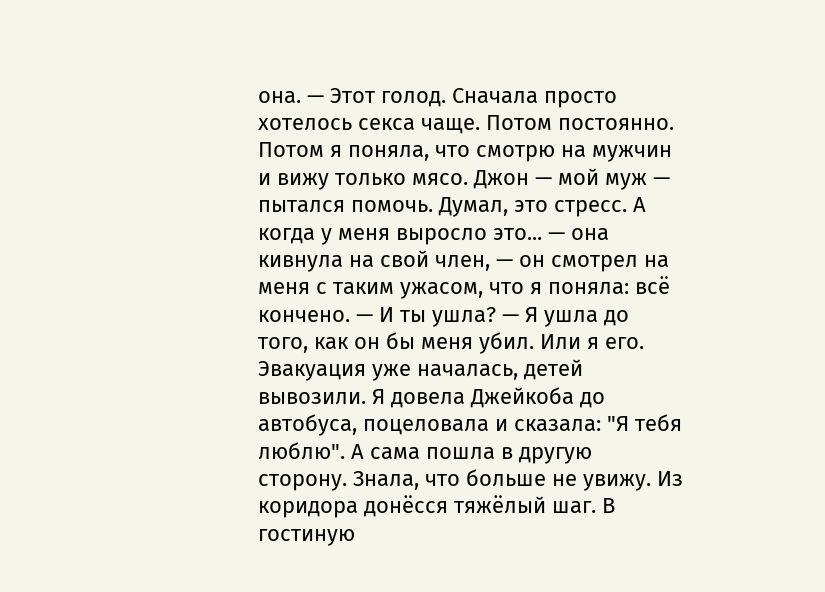она. — Этот голод. Сначала просто хотелось секса чаще. Потом постоянно. Потом я поняла, что смотрю на мужчин и вижу только мясо. Джон — мой муж — пытался помочь. Думал, это стресс. А когда у меня выросло это... — она кивнула на свой член, — он смотрел на меня с таким ужасом, что я поняла: всё кончено. — И ты ушла? — Я ушла до того, как он бы меня убил. Или я его. Эвакуация уже началась, детей вывозили. Я довела Джейкоба до автобуса, поцеловала и сказала: "Я тебя люблю". А сама пошла в другую сторону. Знала, что больше не увижу. Из коридора донёсся тяжёлый шаг. В гостиную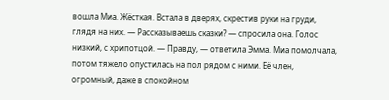вошла Миа. Жёсткая. Встала в дверях, скрестив руки на груди, глядя на них. — Рассказываешь сказки? — спросила она. Голос низкий, с хрипотцой. — Правду, — ответила Эмма. Миа помолчала, потом тяжело опустилась на пол рядом с ними. Её член, огромный, даже в спокойном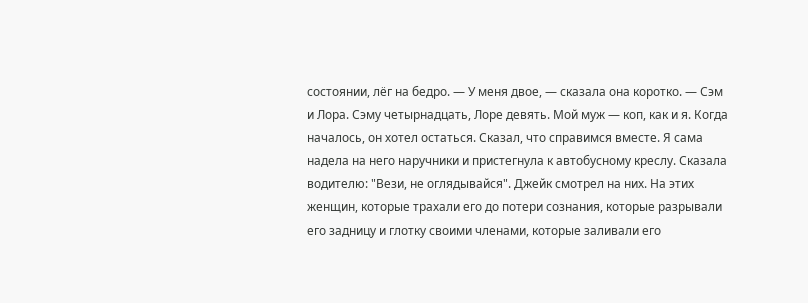состоянии, лёг на бедро. — У меня двое, — сказала она коротко. — Сэм и Лора. Сэму четырнадцать, Лоре девять. Мой муж — коп, как и я. Когда началось, он хотел остаться. Сказал, что справимся вместе. Я сама надела на него наручники и пристегнула к автобусному креслу. Сказала водителю: "Вези, не оглядывайся". Джейк смотрел на них. На этих женщин, которые трахали его до потери сознания, которые разрывали его задницу и глотку своими членами, которые заливали его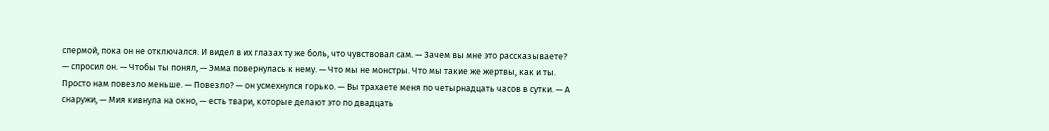спермой, пока он не отключался. И видел в их глазах ту же боль, что чувствовал сам. — Зачем вы мне это рассказываете? — спросил он. — Чтобы ты понял, — Эмма повернулась к нему. — Что мы не монстры. Что мы такие же жертвы, как и ты. Просто нам повезло меньше. — Повезло? — он усмехнулся горько. — Вы трахаете меня по четырнадцать часов в сутки. — А снаружи, — Мия кивнула на окно, — есть твари, которые делают это по двадцать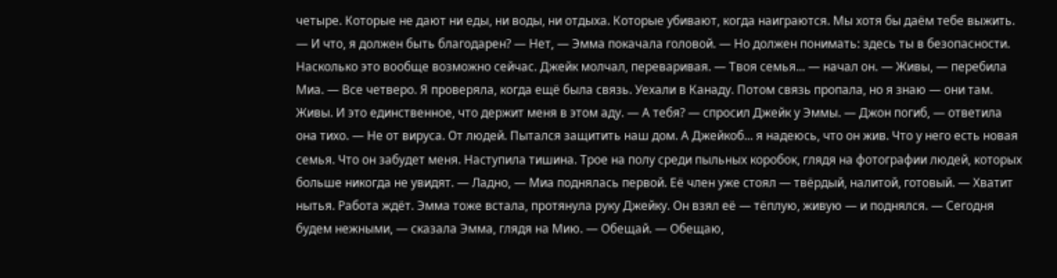четыре. Которые не дают ни еды, ни воды, ни отдыха. Которые убивают, когда наиграются. Мы хотя бы даём тебе выжить. — И что, я должен быть благодарен? — Нет, — Эмма покачала головой. — Но должен понимать: здесь ты в безопасности. Насколько это вообще возможно сейчас. Джейк молчал, переваривая. — Твоя семья... — начал он. — Живы, — перебила Миа. — Все четверо. Я проверяла, когда ещё была связь. Уехали в Канаду. Потом связь пропала, но я знаю — они там. Живы. И это единственное, что держит меня в этом аду. — А тебя? — спросил Джейк у Эммы. — Джон погиб, — ответила она тихо. — Не от вируса. От людей. Пытался защитить наш дом. А Джейкоб... я надеюсь, что он жив. Что у него есть новая семья. Что он забудет меня. Наступила тишина. Трое на полу среди пыльных коробок, глядя на фотографии людей, которых больше никогда не увидят. — Ладно, — Миа поднялась первой. Её член уже стоял — твёрдый, налитой, готовый. — Хватит нытья. Работа ждёт. Эмма тоже встала, протянула руку Джейку. Он взял её — тёплую, живую — и поднялся. — Сегодня будем нежными, — сказала Эмма, глядя на Мию. — Обещай. — Обещаю,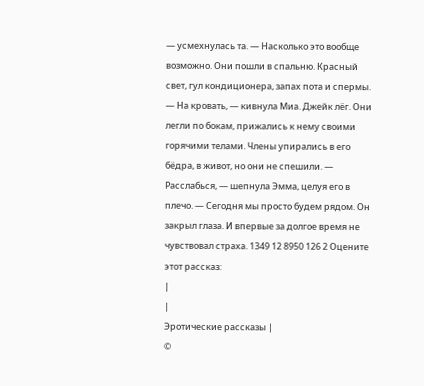— усмехнулась та. — Насколько это вообще возможно. Они пошли в спальню. Красный свет, гул кондиционера, запах пота и спермы. — На кровать, — кивнула Миа. Джейк лёг. Они легли по бокам, прижались к нему своими горячими телами. Члены упирались в его бёдра, в живот, но они не спешили. — Расслабься, — шепнула Эмма, целуя его в плечо. — Сегодня мы просто будем рядом. Он закрыл глаза. И впервые за долгое время не чувствовал страха. 1349 12 8950 126 2 Оцените этот рассказ:
|
|
Эротические рассказы |
©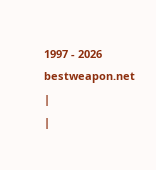1997 - 2026 bestweapon.net
|
|